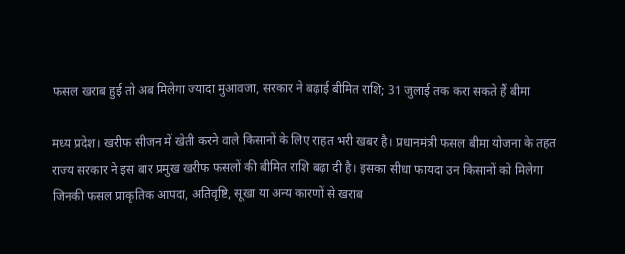फसल खराब हुई तो अब मिलेगा ज्यादा मुआवजा, सरकार ने बढ़ाई बीमित राशि; 31 जुलाई तक करा सकते हैं बीमा

मध्य प्रदेश। खरीफ सीजन में खेती करने वाले किसानों के लिए राहत भरी खबर है। प्रधानमंत्री फसल बीमा योजना के तहत राज्य सरकार ने इस बार प्रमुख खरीफ फसलों की बीमित राशि बढ़ा दी है। इसका सीधा फायदा उन किसानों को मिलेगा जिनकी फसल प्राकृतिक आपदा, अतिवृष्टि, सूखा या अन्य कारणों से खराब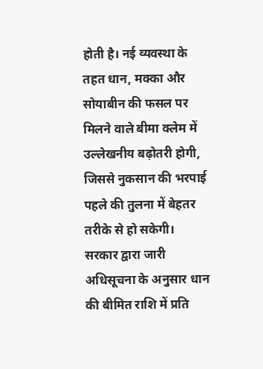होती है। नई व्यवस्था के तहत धान, मक्का और सोयाबीन की फसल पर मिलने वाले बीमा क्लेम में उल्लेखनीय बढ़ोतरी होगी, जिससे नुकसान की भरपाई पहले की तुलना में बेहतर तरीके से हो सकेगी। सरकार द्वारा जारी अधिसूचना के अनुसार धान की बीमित राशि में प्रति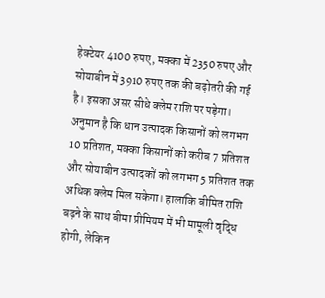हेक्टेयर 4100 रुपए, मक्का में 2350 रुपए और सोयाबीन में 3910 रुपए तक की बढ़ोतरी की गई है। इसका असर सीधे क्लेम राशि पर पड़ेगा। अनुमान है कि धान उत्पादक किसानों को लगभग 10 प्रतिशत, मक्का किसानों को करीब 7 प्रतिशत और सोयाबीन उत्पादकों को लगभग 5 प्रतिशत तक अधिक क्लेम मिल सकेगा। हालांकि बीमित राशि बढ़ने के साथ बीमा प्रीमियम में भी मामूली वृद्धि होगी, लेकिन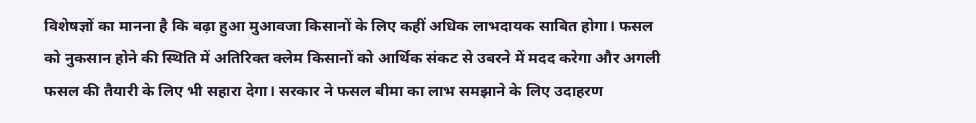विशेषज्ञों का मानना है कि बढ़ा हुआ मुआवजा किसानों के लिए कहीं अधिक लाभदायक साबित होगा। फसल को नुकसान होने की स्थिति में अतिरिक्त क्लेम किसानों को आर्थिक संकट से उबरने में मदद करेगा और अगली फसल की तैयारी के लिए भी सहारा देगा। सरकार ने फसल बीमा का लाभ समझाने के लिए उदाहरण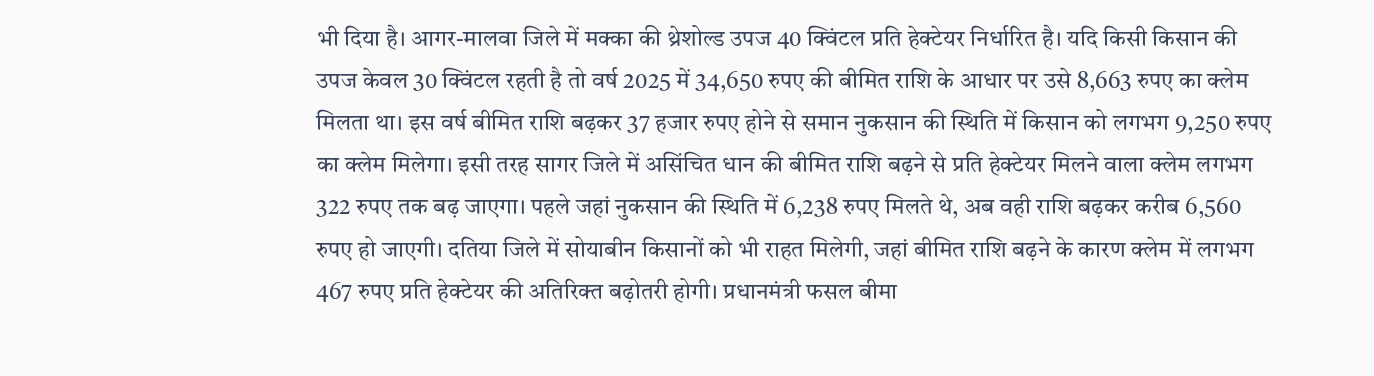भी दिया है। आगर-मालवा जिले में मक्का की थ्रेशोल्ड उपज 40 क्विंटल प्रति हेक्टेयर निर्धारित है। यदि किसी किसान की उपज केवल 30 क्विंटल रहती है तो वर्ष 2025 में 34,650 रुपए की बीमित राशि के आधार पर उसे 8,663 रुपए का क्लेम मिलता था। इस वर्ष बीमित राशि बढ़कर 37 हजार रुपए होने से समान नुकसान की स्थिति में किसान को लगभग 9,250 रुपए का क्लेम मिलेगा। इसी तरह सागर जिले में असिंचित धान की बीमित राशि बढ़ने से प्रति हेक्टेयर मिलने वाला क्लेम लगभग 322 रुपए तक बढ़ जाएगा। पहले जहां नुकसान की स्थिति में 6,238 रुपए मिलते थे, अब वही राशि बढ़कर करीब 6,560 रुपए हो जाएगी। दतिया जिले में सोयाबीन किसानों को भी राहत मिलेगी, जहां बीमित राशि बढ़ने के कारण क्लेम में लगभग 467 रुपए प्रति हेक्टेयर की अतिरिक्त बढ़ोतरी होगी। प्रधानमंत्री फसल बीमा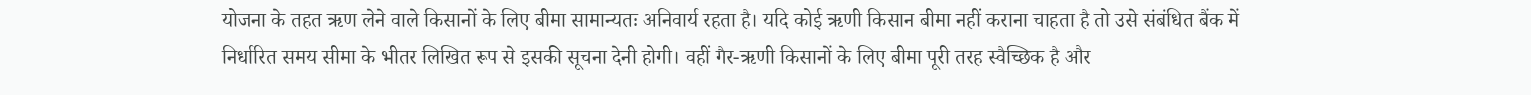योजना के तहत ऋण लेने वाले किसानों के लिए बीमा सामान्यतः अनिवार्य रहता है। यदि कोई ऋणी किसान बीमा नहीं कराना चाहता है तो उसे संबंधित बैंक में निर्धारित समय सीमा के भीतर लिखित रूप से इसकी सूचना देनी होगी। वहीं गैर-ऋणी किसानों के लिए बीमा पूरी तरह स्वैच्छिक है और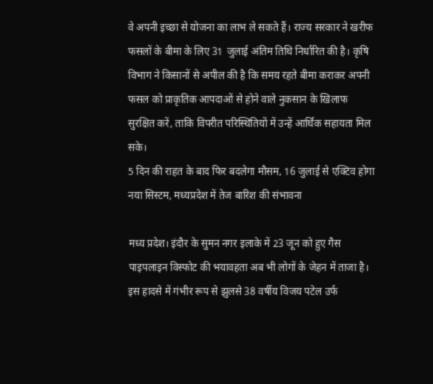वे अपनी इच्छा से योजना का लाभ ले सकते हैं। राज्य सरकार ने खरीफ फसलों के बीमा के लिए 31 जुलाई अंतिम तिथि निर्धारित की है। कृषि विभाग ने किसानों से अपील की है कि समय रहते बीमा कराकर अपनी फसल को प्राकृतिक आपदाओं से होने वाले नुकसान के खिलाफ सुरक्षित करें, ताकि विपरीत परिस्थितियों में उन्हें आर्थिक सहायता मिल सके।
5 दिन की राहत के बाद फिर बदलेगा मौसम, 16 जुलाई से एक्टिव होगा नया सिस्टम, मध्यप्रदेश में तेज बारिश की संभावना

मध्य प्रदेश। इंदौर के सुमन नगर इलाके में 23 जून को हुए गैस पाइपलाइन विस्फोट की भयावहता अब भी लोगों के जेहन में ताजा है। इस हादसे में गंभीर रूप से झुलसे 38 वर्षीय विजय पटेल उर्फ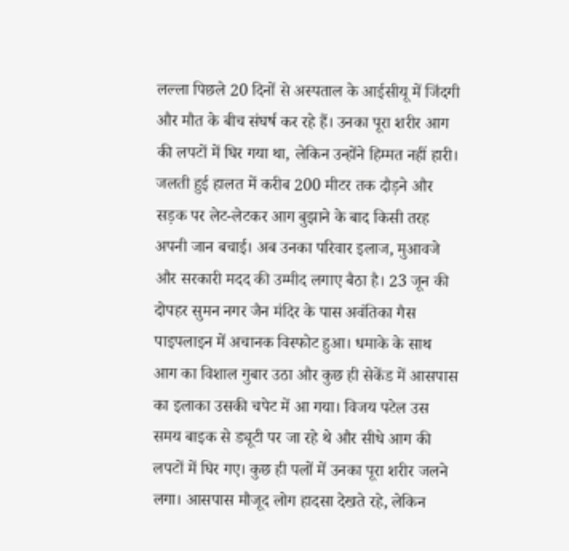लल्ला पिछले 20 दिनों से अस्पताल के आईसीयू में जिंदगी और मौत के बीच संघर्ष कर रहे हैं। उनका पूरा शरीर आग की लपटों में घिर गया था, लेकिन उन्होंने हिम्मत नहीं हारी। जलती हुई हालत में करीब 200 मीटर तक दौड़ने और सड़क पर लेट-लेटकर आग बुझाने के बाद किसी तरह अपनी जान बचाई। अब उनका परिवार इलाज, मुआवजे और सरकारी मदद की उम्मीद लगाए बैठा है। 23 जून की दोपहर सुमन नगर जैन मंदिर के पास अवंतिका गैस पाइपलाइन में अचानक विस्फोट हुआ। धमाके के साथ आग का विशाल गुबार उठा और कुछ ही सेकेंड में आसपास का इलाका उसकी चपेट में आ गया। विजय पटेल उस समय बाइक से ड्यूटी पर जा रहे थे और सीधे आग की लपटों में घिर गए। कुछ ही पलों में उनका पूरा शरीर जलने लगा। आसपास मौजूद लोग हादसा देखते रहे, लेकिन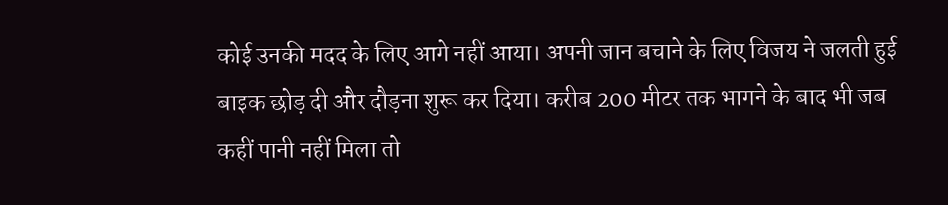कोई उनकी मदद के लिए आगे नहीं आया। अपनी जान बचाने के लिए विजय ने जलती हुई बाइक छोड़ दी और दौड़ना शुरू कर दिया। करीब 200 मीटर तक भागने के बाद भी जब कहीं पानी नहीं मिला तो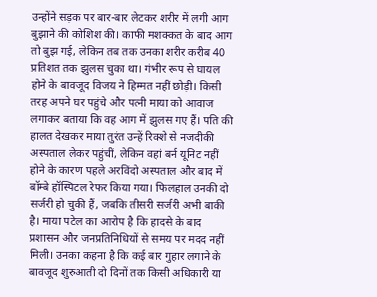उन्होंने सड़क पर बार-बार लेटकर शरीर में लगी आग बुझाने की कोशिश की। काफी मशक्कत के बाद आग तो बुझ गई, लेकिन तब तक उनका शरीर करीब 40 प्रतिशत तक झुलस चुका था। गंभीर रूप से घायल होने के बावजूद विजय ने हिम्मत नहीं छोड़ी। किसी तरह अपने घर पहुंचे और पत्नी माया को आवाज लगाकर बताया कि वह आग में झुलस गए हैं। पति की हालत देखकर माया तुरंत उन्हें रिक्शे से नजदीकी अस्पताल लेकर पहुंचीं, लेकिन वहां बर्न यूनिट नहीं होने के कारण पहले अरविंदो अस्पताल और बाद में बॉम्बे हॉस्पिटल रेफर किया गया। फिलहाल उनकी दो सर्जरी हो चुकी हैं, जबकि तीसरी सर्जरी अभी बाकी है। माया पटेल का आरोप है कि हादसे के बाद प्रशासन और जनप्रतिनिधियों से समय पर मदद नहीं मिली। उनका कहना है कि कई बार गुहार लगाने के बावजूद शुरुआती दो दिनों तक किसी अधिकारी या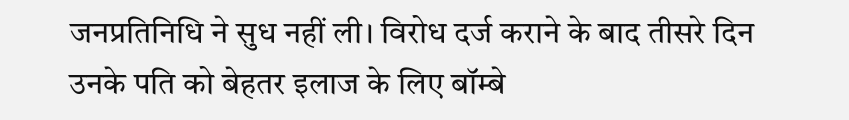जनप्रतिनिधि ने सुध नहीं ली। विरोध दर्ज कराने के बाद तीसरे दिन उनके पति को बेहतर इलाज के लिए बॉम्बे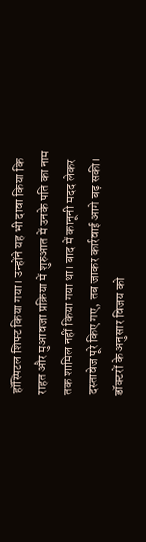हॉस्पिटल शिफ्ट किया गया। उन्होंने यह भी दावा किया कि राहत और मुआवजा प्रक्रिया में शुरुआत में उनके पति का नाम तक शामिल नहीं किया गया था। बाद में कानूनी मदद लेकर दस्तावेज पूरे किए गए, तब जाकर कार्रवाई आगे बढ़ सकी। डॉक्टरों के अनुसार विजय को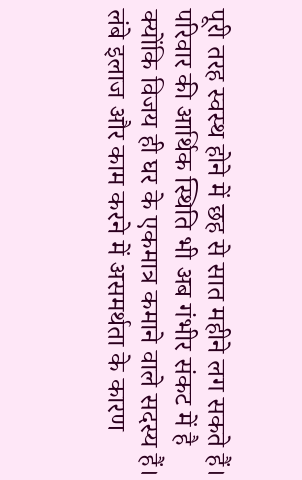पूरी तरह स्वस्थ होने में छह से सात महीने लग सकते हैं। परिवार की आर्थिक स्थिति भी अब गंभीर संकट में है क्योंकि विजय ही घर के एकमात्र कमाने वाले सदस्य हैं। लंबे इलाज और काम करने में असमर्थता के कारण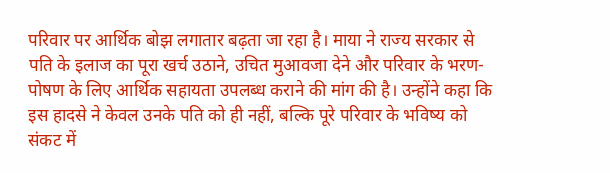परिवार पर आर्थिक बोझ लगातार बढ़ता जा रहा है। माया ने राज्य सरकार से पति के इलाज का पूरा खर्च उठाने, उचित मुआवजा देने और परिवार के भरण-पोषण के लिए आर्थिक सहायता उपलब्ध कराने की मांग की है। उन्होंने कहा कि इस हादसे ने केवल उनके पति को ही नहीं, बल्कि पूरे परिवार के भविष्य को संकट में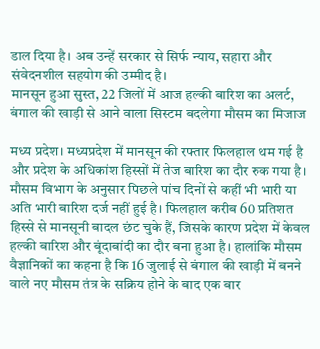डाल दिया है। अब उन्हें सरकार से सिर्फ न्याय, सहारा और संवेदनशील सहयोग की उम्मीद है।
मानसून हुआ सुस्त, 22 जिलों में आज हल्की बारिश का अलर्ट, बंगाल की खाड़ी से आने वाला सिस्टम बदलेगा मौसम का मिजाज

मध्य प्रदेश। मध्यप्रदेश में मानसून की रफ्तार फिलहाल थम गई है और प्रदेश के अधिकांश हिस्सों में तेज बारिश का दौर रुक गया है। मौसम विभाग के अनुसार पिछले पांच दिनों से कहीं भी भारी या अति भारी बारिश दर्ज नहीं हुई है। फिलहाल करीब 60 प्रतिशत हिस्से से मानसूनी बादल छंट चुके हैं, जिसके कारण प्रदेश में केवल हल्की बारिश और बूंदाबांदी का दौर बना हुआ है। हालांकि मौसम वैज्ञानिकों का कहना है कि 16 जुलाई से बंगाल की खाड़ी में बनने वाले नए मौसम तंत्र के सक्रिय होने के बाद एक बार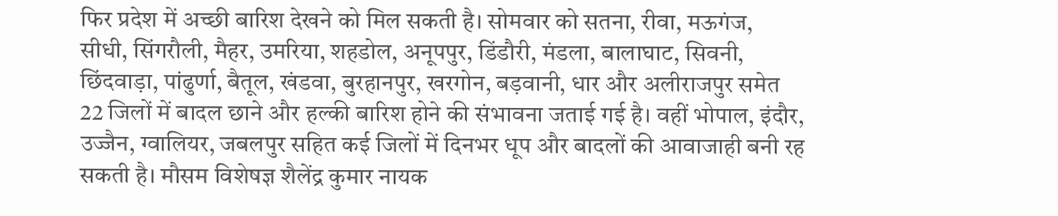फिर प्रदेश में अच्छी बारिश देखने को मिल सकती है। सोमवार को सतना, रीवा, मऊगंज, सीधी, सिंगरौली, मैहर, उमरिया, शहडोल, अनूपपुर, डिंडौरी, मंडला, बालाघाट, सिवनी, छिंदवाड़ा, पांढुर्णा, बैतूल, खंडवा, बुरहानपुर, खरगोन, बड़वानी, धार और अलीराजपुर समेत 22 जिलों में बादल छाने और हल्की बारिश होने की संभावना जताई गई है। वहीं भोपाल, इंदौर, उज्जैन, ग्वालियर, जबलपुर सहित कई जिलों में दिनभर धूप और बादलों की आवाजाही बनी रह सकती है। मौसम विशेषज्ञ शैलेंद्र कुमार नायक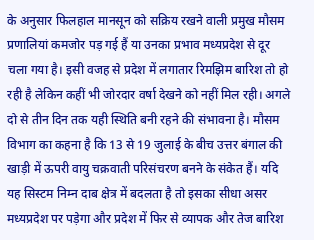के अनुसार फिलहाल मानसून को सक्रिय रखने वाली प्रमुख मौसम प्रणालियां कमजोर पड़ गई हैं या उनका प्रभाव मध्यप्रदेश से दूर चला गया है। इसी वजह से प्रदेश में लगातार रिमझिम बारिश तो हो रही है लेकिन कहीं भी जोरदार वर्षा देखने को नहीं मिल रही। अगले दो से तीन दिन तक यही स्थिति बनी रहने की संभावना है। मौसम विभाग का कहना है कि 13 से 19 जुलाई के बीच उत्तर बंगाल की खाड़ी में ऊपरी वायु चक्रवाती परिसंचरण बनने के संकेत हैं। यदि यह सिस्टम निम्न दाब क्षेत्र में बदलता है तो इसका सीधा असर मध्यप्रदेश पर पड़ेगा और प्रदेश में फिर से व्यापक और तेज बारिश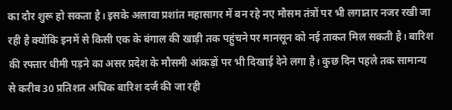का दौर शुरू हो सकता है। इसके अलावा प्रशांत महासागर में बन रहे नए मौसम तंत्रों पर भी लगातार नजर रखी जा रही है क्योंकि इनमें से किसी एक के बंगाल की खाड़ी तक पहुंचने पर मानसून को नई ताकत मिल सकती है। बारिश की रफ्तार धीमी पड़ने का असर प्रदेश के मौसमी आंकड़ों पर भी दिखाई देने लगा है। कुछ दिन पहले तक सामान्य से करीब 30 प्रतिशत अधिक बारिश दर्ज की जा रही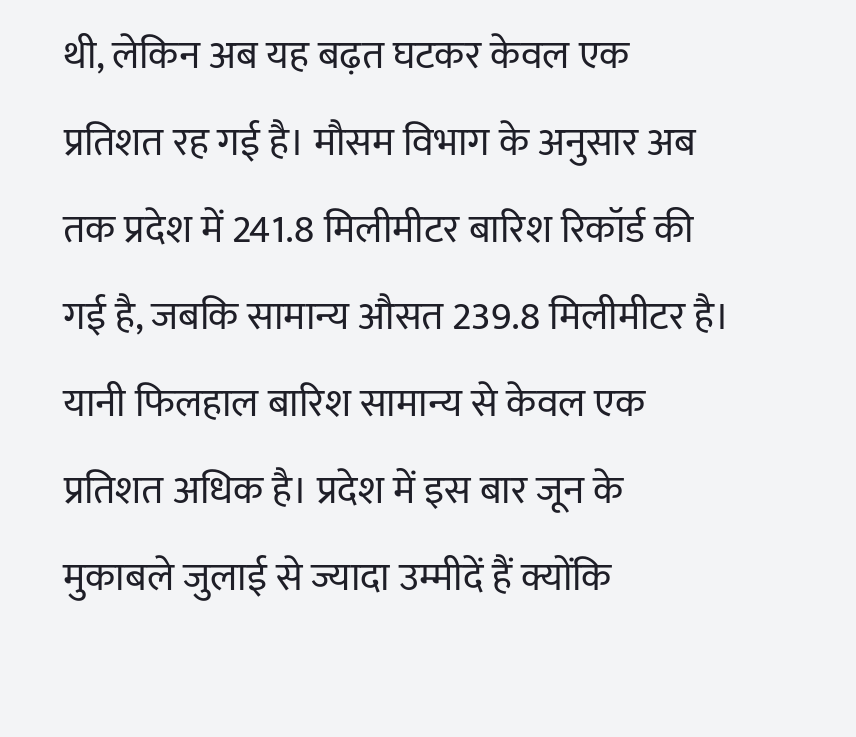थी, लेकिन अब यह बढ़त घटकर केवल एक प्रतिशत रह गई है। मौसम विभाग के अनुसार अब तक प्रदेश में 241.8 मिलीमीटर बारिश रिकॉर्ड की गई है, जबकि सामान्य औसत 239.8 मिलीमीटर है। यानी फिलहाल बारिश सामान्य से केवल एक प्रतिशत अधिक है। प्रदेश में इस बार जून के मुकाबले जुलाई से ज्यादा उम्मीदें हैं क्योंकि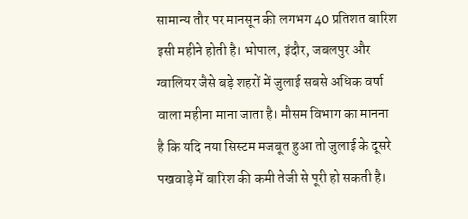सामान्य तौर पर मानसून की लगभग 40 प्रतिशत बारिश इसी महीने होती है। भोपाल, इंदौर, जबलपुर और ग्वालियर जैसे बड़े शहरों में जुलाई सबसे अधिक वर्षा वाला महीना माना जाता है। मौसम विभाग का मानना है कि यदि नया सिस्टम मजबूत हुआ तो जुलाई के दूसरे पखवाड़े में बारिश की कमी तेजी से पूरी हो सकती है।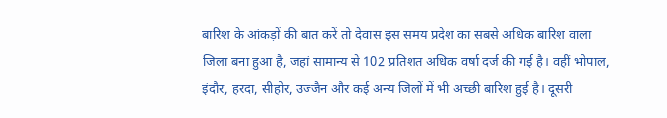बारिश के आंकड़ों की बात करें तो देवास इस समय प्रदेश का सबसे अधिक बारिश वाला जिला बना हुआ है, जहां सामान्य से 102 प्रतिशत अधिक वर्षा दर्ज की गई है। वहीं भोपाल, इंदौर, हरदा, सीहोर, उज्जैन और कई अन्य जिलों में भी अच्छी बारिश हुई है। दूसरी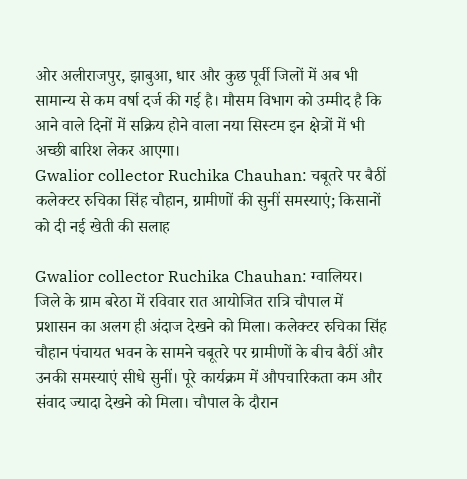ओर अलीराजपुर, झाबुआ, धार और कुछ पूर्वी जिलों में अब भी सामान्य से कम वर्षा दर्ज की गई है। मौसम विभाग को उम्मीद है कि आने वाले दिनों में सक्रिय होने वाला नया सिस्टम इन क्षेत्रों में भी अच्छी बारिश लेकर आएगा।
Gwalior collector Ruchika Chauhan: चबूतरे पर बैठीं कलेक्टर रुचिका सिंह चौहान, ग्रामीणों की सुनीं समस्याएं; किसानों को दी नई खेती की सलाह

Gwalior collector Ruchika Chauhan: ग्वालियर। जिले के ग्राम बरेठा में रविवार रात आयोजित रात्रि चौपाल में प्रशासन का अलग ही अंदाज देखने को मिला। कलेक्टर रुचिका सिंह चौहान पंचायत भवन के सामने चबूतरे पर ग्रामीणों के बीच बैठीं और उनकी समस्याएं सीधे सुनीं। पूरे कार्यक्रम में औपचारिकता कम और संवाद ज्यादा देखने को मिला। चौपाल के दौरान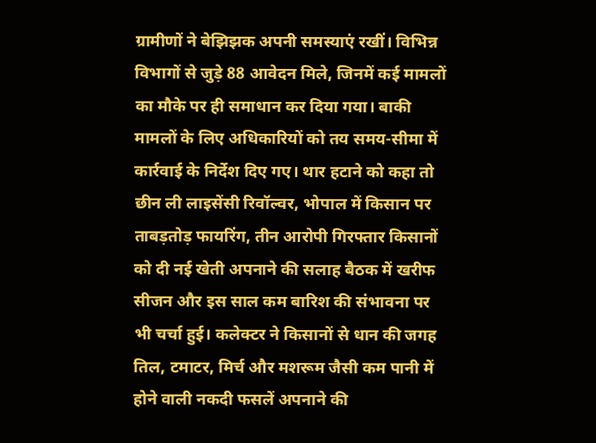ग्रामीणों ने बेझिझक अपनी समस्याएं रखीं। विभिन्न विभागों से जुड़े 88 आवेदन मिले, जिनमें कई मामलों का मौके पर ही समाधान कर दिया गया। बाकी मामलों के लिए अधिकारियों को तय समय-सीमा में कार्रवाई के निर्देश दिए गए। थार हटाने को कहा तो छीन ली लाइसेंसी रिवॉल्वर, भोपाल में किसान पर ताबड़तोड़ फायरिंग, तीन आरोपी गिरफ्तार किसानों को दी नई खेती अपनाने की सलाह बैठक में खरीफ सीजन और इस साल कम बारिश की संभावना पर भी चर्चा हुई। कलेक्टर ने किसानों से धान की जगह तिल, टमाटर, मिर्च और मशरूम जैसी कम पानी में होने वाली नकदी फसलें अपनाने की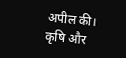अपील की। कृषि और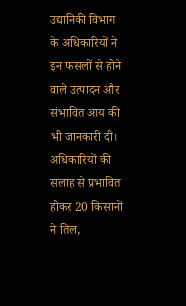उद्यानिकी विभाग के अधिकारियों ने इन फसलों से होने वाले उत्पादन और संभावित आय की भी जानकारी दी। अधिकारियों की सलाह से प्रभावित होकर 20 किसानों ने तिल,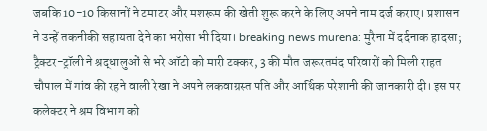जबकि 10-10 किसानों ने टमाटर और मशरूम की खेती शुरू करने के लिए अपने नाम दर्ज कराए। प्रशासन ने उन्हें तकनीकी सहायता देने का भरोसा भी दिया। breaking news murena: मुरैना में दर्दनाक हादसा; ट्रैक्टर-ट्रॉली ने श्रद्धालुओं से भरे ऑटो को मारी टक्कर, 3 की मौत जरूरतमंद परिवारों को मिली राहत चौपाल में गांव की रहने वाली रेखा ने अपने लकवाग्रस्त पति और आर्थिक परेशानी की जानकारी दी। इस पर कलेक्टर ने श्रम विभाग को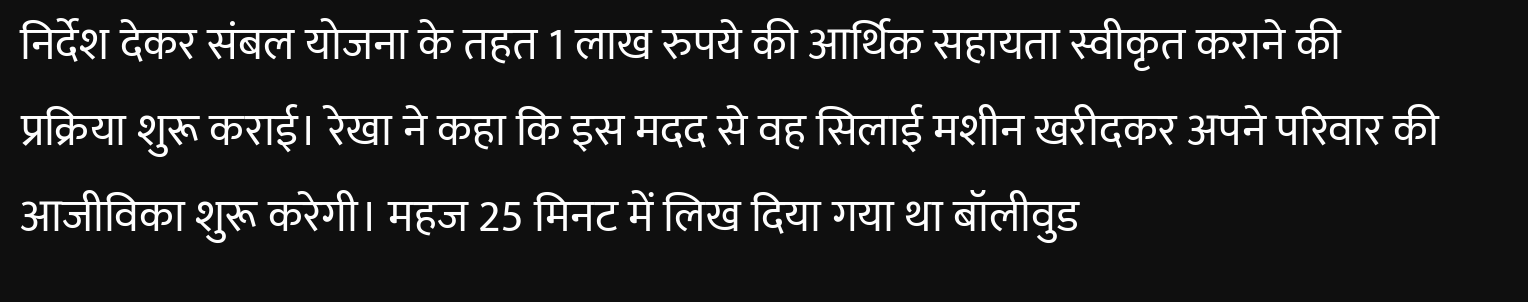निर्देश देकर संबल योजना के तहत 1 लाख रुपये की आर्थिक सहायता स्वीकृत कराने की प्रक्रिया शुरू कराई। रेखा ने कहा कि इस मदद से वह सिलाई मशीन खरीदकर अपने परिवार की आजीविका शुरू करेगी। महज 25 मिनट में लिख दिया गया था बॉलीवुड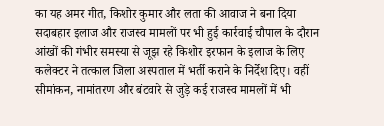का यह अमर गीत, किशोर कुमार और लता की आवाज ने बना दिया सदाबहार इलाज और राजस्व मामलों पर भी हुई कार्रवाई चौपाल के दौरान आंखों की गंभीर समस्या से जूझ रहे किशोर इरफान के इलाज के लिए कलेक्टर ने तत्काल जिला अस्पताल में भर्ती कराने के निर्देश दिए। वहीं सीमांकन, नामांतरण और बंटवारे से जुड़े कई राजस्व मामलों में भी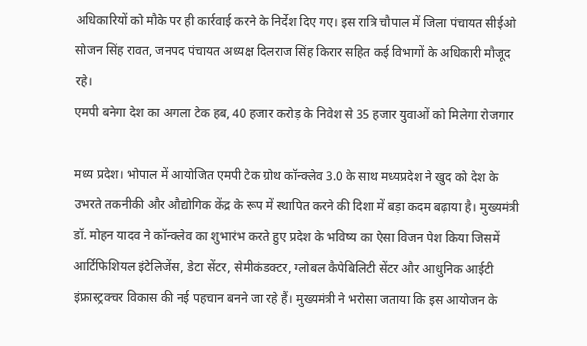अधिकारियों को मौके पर ही कार्रवाई करने के निर्देश दिए गए। इस रात्रि चौपाल में जिला पंचायत सीईओ सोजन सिंह रावत, जनपद पंचायत अध्यक्ष दिलराज सिंह किरार सहित कई विभागों के अधिकारी मौजूद रहे।
एमपी बनेगा देश का अगला टेक हब, 40 हजार करोड़ के निवेश से 35 हजार युवाओं को मिलेगा रोजगार

मध्य प्रदेश। भोपाल में आयोजित एमपी टेक ग्रोथ कॉन्क्लेव 3.0 के साथ मध्यप्रदेश ने खुद को देश के उभरते तकनीकी और औद्योगिक केंद्र के रूप में स्थापित करने की दिशा में बड़ा कदम बढ़ाया है। मुख्यमंत्री डॉ. मोहन यादव ने कॉन्क्लेव का शुभारंभ करते हुए प्रदेश के भविष्य का ऐसा विजन पेश किया जिसमें आर्टिफिशियल इंटेलिजेंस, डेटा सेंटर, सेमीकंडक्टर, ग्लोबल कैपेबिलिटी सेंटर और आधुनिक आईटी इंफ्रास्ट्रक्चर विकास की नई पहचान बनने जा रहे हैं। मुख्यमंत्री ने भरोसा जताया कि इस आयोजन के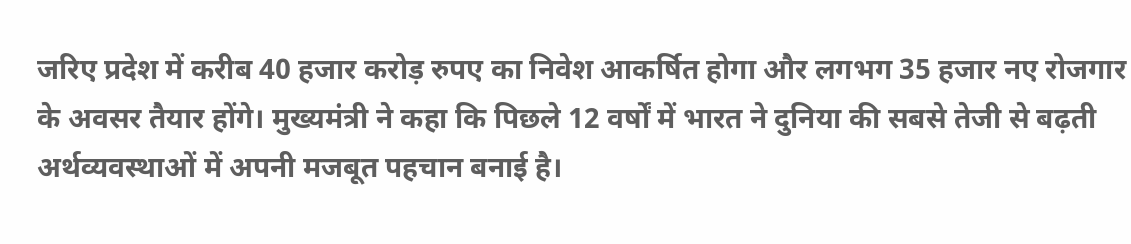जरिए प्रदेश में करीब 40 हजार करोड़ रुपए का निवेश आकर्षित होगा और लगभग 35 हजार नए रोजगार के अवसर तैयार होंगे। मुख्यमंत्री ने कहा कि पिछले 12 वर्षों में भारत ने दुनिया की सबसे तेजी से बढ़ती अर्थव्यवस्थाओं में अपनी मजबूत पहचान बनाई है।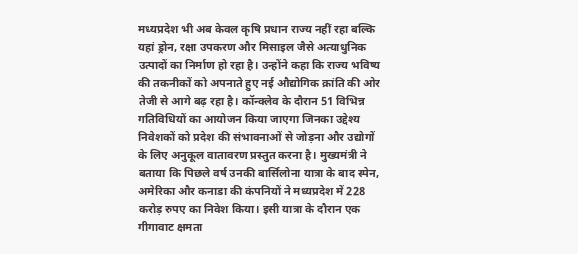मध्यप्रदेश भी अब केवल कृषि प्रधान राज्य नहीं रहा बल्कि यहां ड्रोन, रक्षा उपकरण और मिसाइल जैसे अत्याधुनिक उत्पादों का निर्माण हो रहा है। उन्होंने कहा कि राज्य भविष्य की तकनीकों को अपनाते हुए नई औद्योगिक क्रांति की ओर तेजी से आगे बढ़ रहा है। कॉन्क्लेव के दौरान 51 विभिन्न गतिविधियों का आयोजन किया जाएगा जिनका उद्देश्य निवेशकों को प्रदेश की संभावनाओं से जोड़ना और उद्योगों के लिए अनुकूल वातावरण प्रस्तुत करना है। मुख्यमंत्री ने बताया कि पिछले वर्ष उनकी बार्सिलोना यात्रा के बाद स्पेन, अमेरिका और कनाडा की कंपनियों ने मध्यप्रदेश में 228 करोड़ रुपए का निवेश किया। इसी यात्रा के दौरान एक गीगावाट क्षमता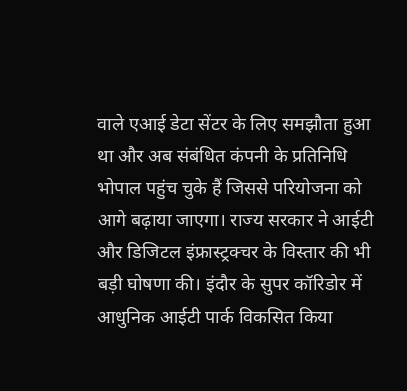वाले एआई डेटा सेंटर के लिए समझौता हुआ था और अब संबंधित कंपनी के प्रतिनिधि भोपाल पहुंच चुके हैं जिससे परियोजना को आगे बढ़ाया जाएगा। राज्य सरकार ने आईटी और डिजिटल इंफ्रास्ट्रक्चर के विस्तार की भी बड़ी घोषणा की। इंदौर के सुपर कॉरिडोर में आधुनिक आईटी पार्क विकसित किया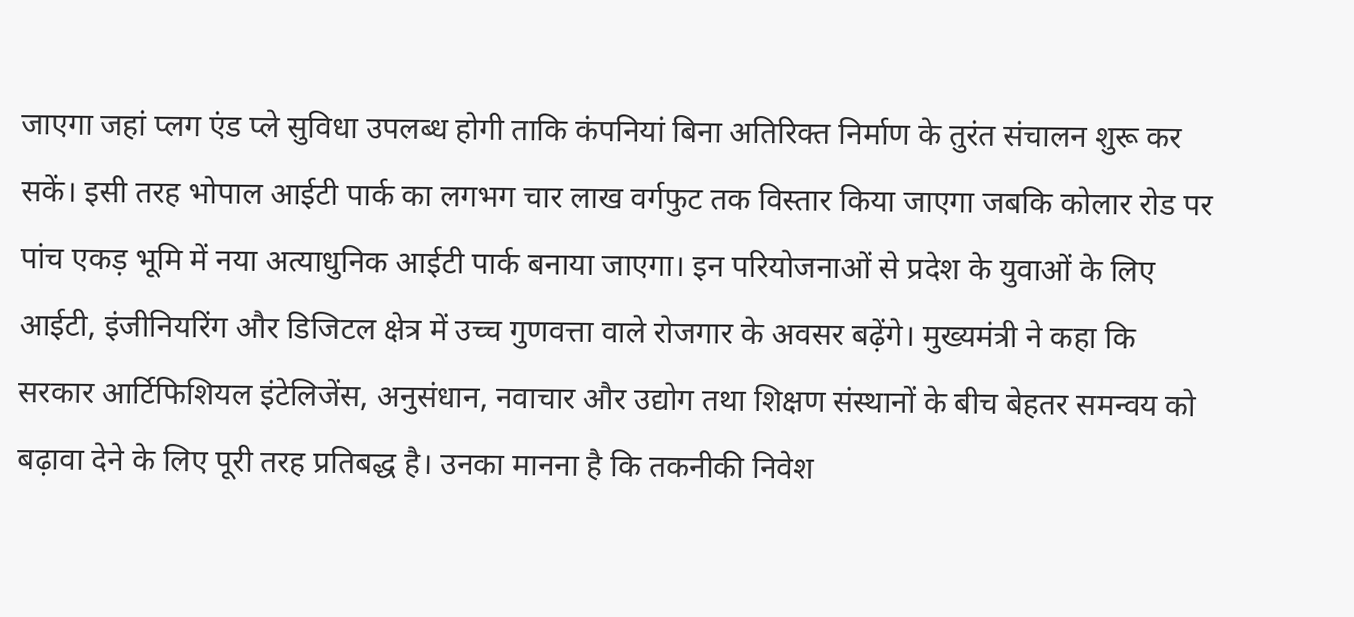जाएगा जहां प्लग एंड प्ले सुविधा उपलब्ध होगी ताकि कंपनियां बिना अतिरिक्त निर्माण के तुरंत संचालन शुरू कर सकें। इसी तरह भोपाल आईटी पार्क का लगभग चार लाख वर्गफुट तक विस्तार किया जाएगा जबकि कोलार रोड पर पांच एकड़ भूमि में नया अत्याधुनिक आईटी पार्क बनाया जाएगा। इन परियोजनाओं से प्रदेश के युवाओं के लिए आईटी, इंजीनियरिंग और डिजिटल क्षेत्र में उच्च गुणवत्ता वाले रोजगार के अवसर बढ़ेंगे। मुख्यमंत्री ने कहा कि सरकार आर्टिफिशियल इंटेलिजेंस, अनुसंधान, नवाचार और उद्योग तथा शिक्षण संस्थानों के बीच बेहतर समन्वय को बढ़ावा देने के लिए पूरी तरह प्रतिबद्ध है। उनका मानना है कि तकनीकी निवेश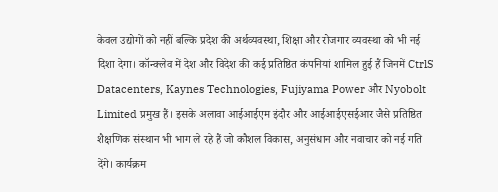केवल उद्योगों को नहीं बल्कि प्रदेश की अर्थव्यवस्था, शिक्षा और रोजगार व्यवस्था को भी नई दिशा देगा। कॉन्क्लेव में देश और विदेश की कई प्रतिष्ठित कंपनियां शामिल हुई हैं जिनमें CtrlS Datacenters, Kaynes Technologies, Fujiyama Power और Nyobolt Limited प्रमुख हैं। इसके अलावा आईआईएम इंदौर और आईआईएसईआर जैसे प्रतिष्ठित शैक्षणिक संस्थान भी भाग ले रहे हैं जो कौशल विकास, अनुसंधान और नवाचार को नई गति देंगे। कार्यक्रम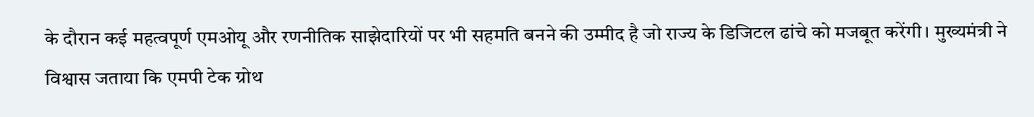के दौरान कई महत्वपूर्ण एमओयू और रणनीतिक साझेदारियों पर भी सहमति बनने की उम्मीद है जो राज्य के डिजिटल ढांचे को मजबूत करेंगी। मुख्यमंत्री ने विश्वास जताया कि एमपी टेक ग्रोथ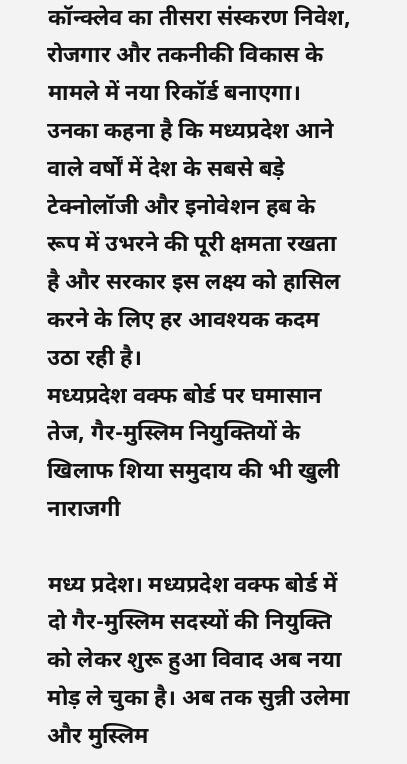कॉन्क्लेव का तीसरा संस्करण निवेश, रोजगार और तकनीकी विकास के मामले में नया रिकॉर्ड बनाएगा। उनका कहना है कि मध्यप्रदेश आने वाले वर्षों में देश के सबसे बड़े टेक्नोलॉजी और इनोवेशन हब के रूप में उभरने की पूरी क्षमता रखता है और सरकार इस लक्ष्य को हासिल करने के लिए हर आवश्यक कदम उठा रही है।
मध्यप्रदेश वक्फ बोर्ड पर घमासान तेज, गैर-मुस्लिम नियुक्तियों के खिलाफ शिया समुदाय की भी खुली नाराजगी

मध्य प्रदेश। मध्यप्रदेश वक्फ बोर्ड में दो गैर-मुस्लिम सदस्यों की नियुक्ति को लेकर शुरू हुआ विवाद अब नया मोड़ ले चुका है। अब तक सुन्नी उलेमा और मुस्लिम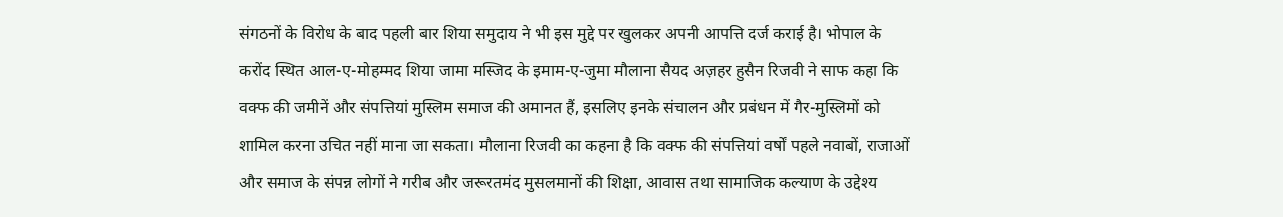संगठनों के विरोध के बाद पहली बार शिया समुदाय ने भी इस मुद्दे पर खुलकर अपनी आपत्ति दर्ज कराई है। भोपाल के करोंद स्थित आल-ए-मोहम्मद शिया जामा मस्जिद के इमाम-ए-जुमा मौलाना सैयद अज़हर हुसैन रिजवी ने साफ कहा कि वक्फ की जमीनें और संपत्तियां मुस्लिम समाज की अमानत हैं, इसलिए इनके संचालन और प्रबंधन में गैर-मुस्लिमों को शामिल करना उचित नहीं माना जा सकता। मौलाना रिजवी का कहना है कि वक्फ की संपत्तियां वर्षों पहले नवाबों, राजाओं और समाज के संपन्न लोगों ने गरीब और जरूरतमंद मुसलमानों की शिक्षा, आवास तथा सामाजिक कल्याण के उद्देश्य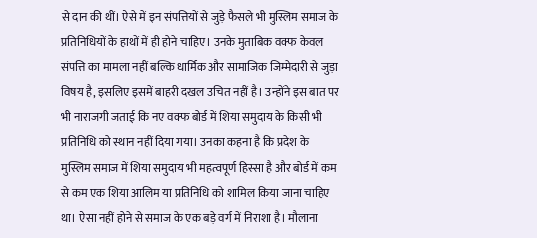से दान की थीं। ऐसे में इन संपत्तियों से जुड़े फैसले भी मुस्लिम समाज के प्रतिनिधियों के हाथों में ही होने चाहिए। उनके मुताबिक वक्फ केवल संपत्ति का मामला नहीं बल्कि धार्मिक और सामाजिक जिम्मेदारी से जुड़ा विषय है, इसलिए इसमें बाहरी दखल उचित नहीं है। उन्होंने इस बात पर भी नाराजगी जताई कि नए वक्फ बोर्ड में शिया समुदाय के किसी भी प्रतिनिधि को स्थान नहीं दिया गया। उनका कहना है कि प्रदेश के मुस्लिम समाज में शिया समुदाय भी महत्वपूर्ण हिस्सा है और बोर्ड में कम से कम एक शिया आलिम या प्रतिनिधि को शामिल किया जाना चाहिए था। ऐसा नहीं होने से समाज के एक बड़े वर्ग में निराशा है। मौलाना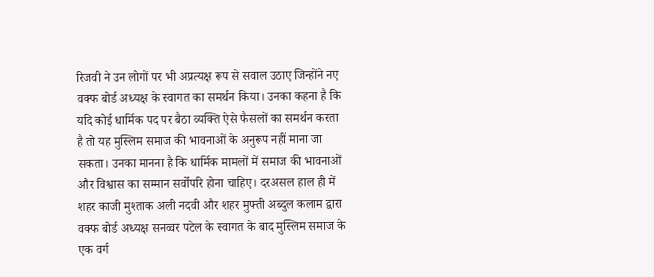रिजवी ने उन लोगों पर भी अप्रत्यक्ष रूप से सवाल उठाए जिन्होंने नए वक्फ बोर्ड अध्यक्ष के स्वागत का समर्थन किया। उनका कहना है कि यदि कोई धार्मिक पद पर बैठा व्यक्ति ऐसे फैसलों का समर्थन करता है तो यह मुस्लिम समाज की भावनाओं के अनुरूप नहीं माना जा सकता। उनका मानना है कि धार्मिक मामलों में समाज की भावनाओं और विश्वास का सम्मान सर्वोपरि होना चाहिए। दरअसल हाल ही में शहर काजी मुश्ताक अली नदवी और शहर मुफ्ती अब्दुल कलाम द्वारा वक्फ बोर्ड अध्यक्ष सनव्वर पटेल के स्वागत के बाद मुस्लिम समाज के एक वर्ग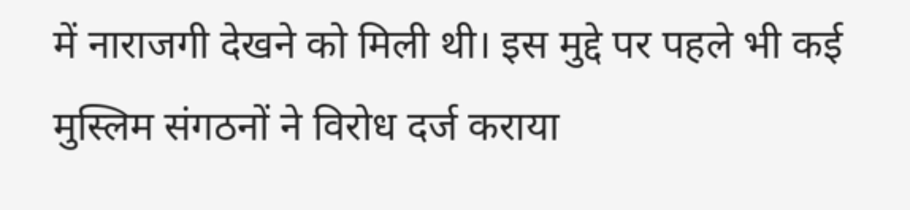में नाराजगी देखने को मिली थी। इस मुद्दे पर पहले भी कई मुस्लिम संगठनों ने विरोध दर्ज कराया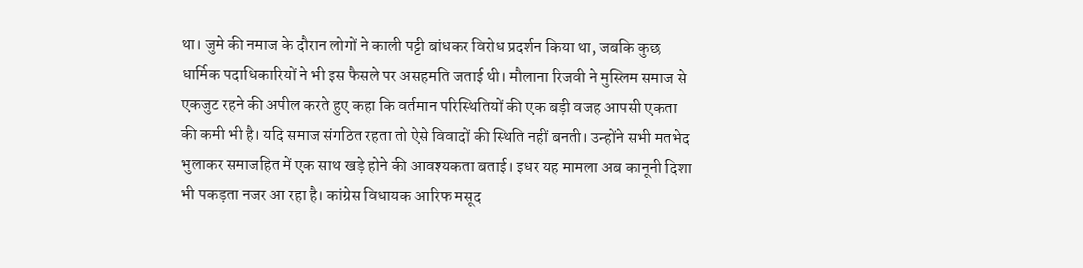था। जुमे की नमाज के दौरान लोगों ने काली पट्टी बांधकर विरोध प्रदर्शन किया था, जबकि कुछ धार्मिक पदाधिकारियों ने भी इस फैसले पर असहमति जताई थी। मौलाना रिजवी ने मुस्लिम समाज से एकजुट रहने की अपील करते हुए कहा कि वर्तमान परिस्थितियों की एक बड़ी वजह आपसी एकता की कमी भी है। यदि समाज संगठित रहता तो ऐसे विवादों की स्थिति नहीं बनती। उन्होंने सभी मतभेद भुलाकर समाजहित में एक साथ खड़े होने की आवश्यकता बताई। इधर यह मामला अब कानूनी दिशा भी पकड़ता नजर आ रहा है। कांग्रेस विधायक आरिफ मसूद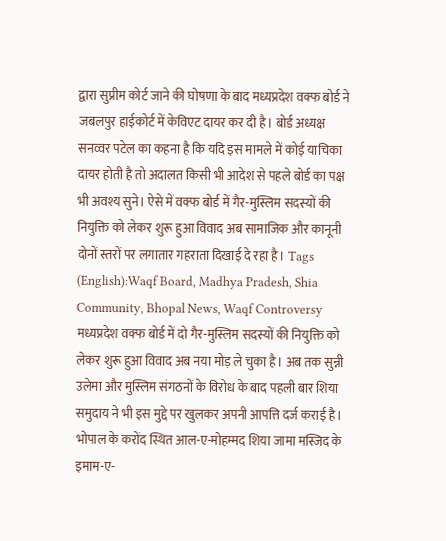द्वारा सुप्रीम कोर्ट जाने की घोषणा के बाद मध्यप्रदेश वक्फ बोर्ड ने जबलपुर हाईकोर्ट में केविएट दायर कर दी है। बोर्ड अध्यक्ष सनव्वर पटेल का कहना है कि यदि इस मामले में कोई याचिका दायर होती है तो अदालत किसी भी आदेश से पहले बोर्ड का पक्ष भी अवश्य सुने। ऐसे में वक्फ बोर्ड में गैर-मुस्लिम सदस्यों की नियुक्ति को लेकर शुरू हुआ विवाद अब सामाजिक और कानूनी दोनों स्तरों पर लगातार गहराता दिखाई दे रहा है। Tags (English):Waqf Board, Madhya Pradesh, Shia Community, Bhopal News, Waqf Controversy मध्यप्रदेश वक्फ बोर्ड में दो गैर-मुस्लिम सदस्यों की नियुक्ति को लेकर शुरू हुआ विवाद अब नया मोड़ ले चुका है। अब तक सुन्नी उलेमा और मुस्लिम संगठनों के विरोध के बाद पहली बार शिया समुदाय ने भी इस मुद्दे पर खुलकर अपनी आपत्ति दर्ज कराई है। भोपाल के करोंद स्थित आल-ए-मोहम्मद शिया जामा मस्जिद के इमाम-ए-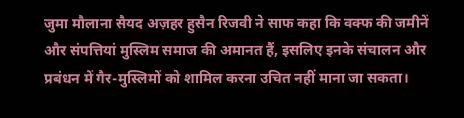जुमा मौलाना सैयद अज़हर हुसैन रिजवी ने साफ कहा कि वक्फ की जमीनें और संपत्तियां मुस्लिम समाज की अमानत हैं, इसलिए इनके संचालन और प्रबंधन में गैर-मुस्लिमों को शामिल करना उचित नहीं माना जा सकता।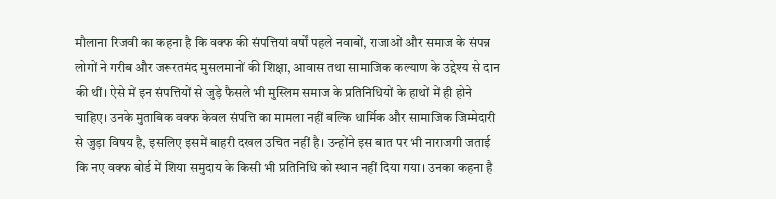मौलाना रिजवी का कहना है कि वक्फ की संपत्तियां वर्षों पहले नवाबों, राजाओं और समाज के संपन्न लोगों ने गरीब और जरूरतमंद मुसलमानों की शिक्षा, आवास तथा सामाजिक कल्याण के उद्देश्य से दान की थीं। ऐसे में इन संपत्तियों से जुड़े फैसले भी मुस्लिम समाज के प्रतिनिधियों के हाथों में ही होने चाहिए। उनके मुताबिक वक्फ केवल संपत्ति का मामला नहीं बल्कि धार्मिक और सामाजिक जिम्मेदारी से जुड़ा विषय है, इसलिए इसमें बाहरी दखल उचित नहीं है। उन्होंने इस बात पर भी नाराजगी जताई कि नए वक्फ बोर्ड में शिया समुदाय के किसी भी प्रतिनिधि को स्थान नहीं दिया गया। उनका कहना है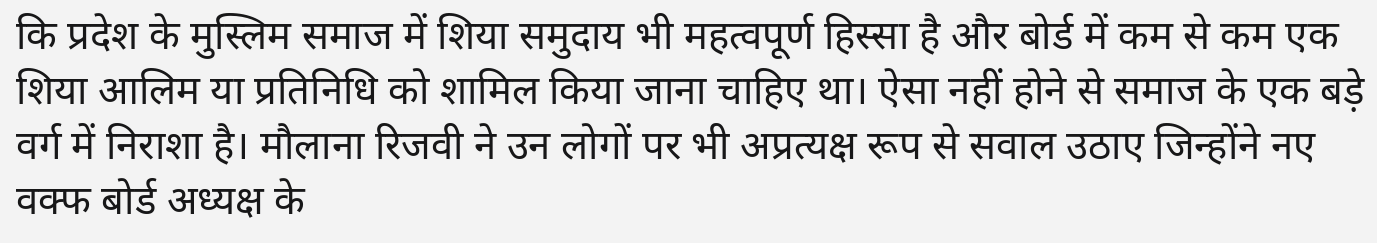कि प्रदेश के मुस्लिम समाज में शिया समुदाय भी महत्वपूर्ण हिस्सा है और बोर्ड में कम से कम एक शिया आलिम या प्रतिनिधि को शामिल किया जाना चाहिए था। ऐसा नहीं होने से समाज के एक बड़े वर्ग में निराशा है। मौलाना रिजवी ने उन लोगों पर भी अप्रत्यक्ष रूप से सवाल उठाए जिन्होंने नए वक्फ बोर्ड अध्यक्ष के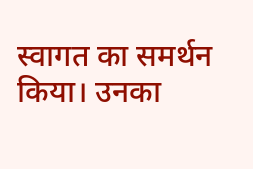स्वागत का समर्थन किया। उनका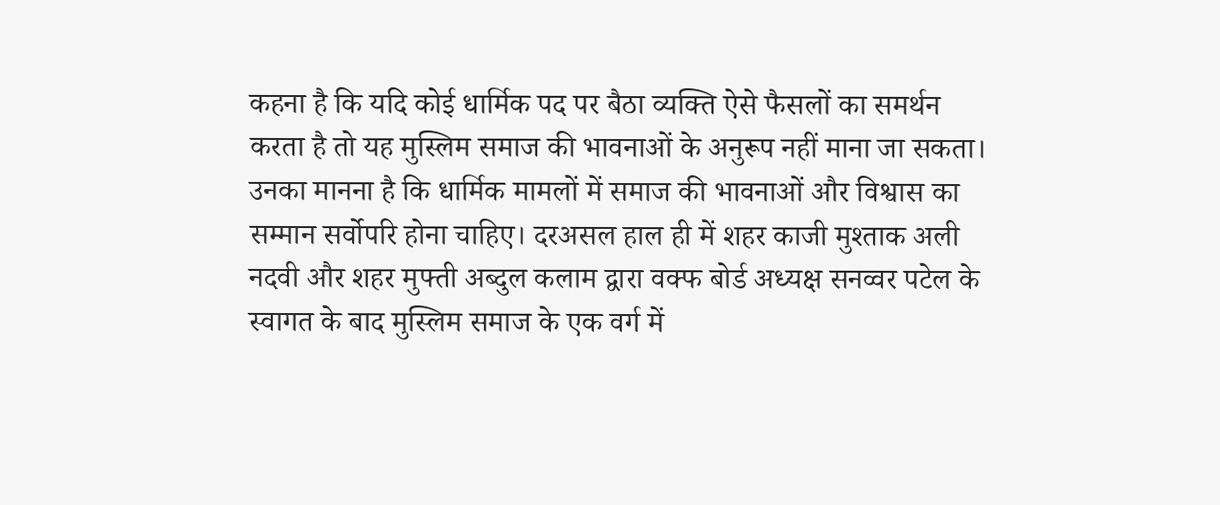कहना है कि यदि कोई धार्मिक पद पर बैठा व्यक्ति ऐसे फैसलों का समर्थन करता है तो यह मुस्लिम समाज की भावनाओं के अनुरूप नहीं माना जा सकता। उनका मानना है कि धार्मिक मामलों में समाज की भावनाओं और विश्वास का सम्मान सर्वोपरि होना चाहिए। दरअसल हाल ही में शहर काजी मुश्ताक अली नदवी और शहर मुफ्ती अब्दुल कलाम द्वारा वक्फ बोर्ड अध्यक्ष सनव्वर पटेल के स्वागत के बाद मुस्लिम समाज के एक वर्ग में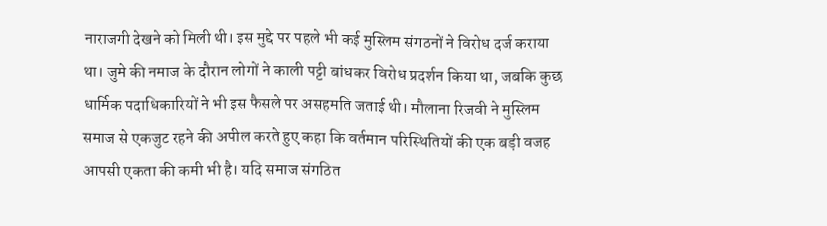नाराजगी देखने को मिली थी। इस मुद्दे पर पहले भी कई मुस्लिम संगठनों ने विरोध दर्ज कराया था। जुमे की नमाज के दौरान लोगों ने काली पट्टी बांधकर विरोध प्रदर्शन किया था, जबकि कुछ धार्मिक पदाधिकारियों ने भी इस फैसले पर असहमति जताई थी। मौलाना रिजवी ने मुस्लिम समाज से एकजुट रहने की अपील करते हुए कहा कि वर्तमान परिस्थितियों की एक बड़ी वजह आपसी एकता की कमी भी है। यदि समाज संगठित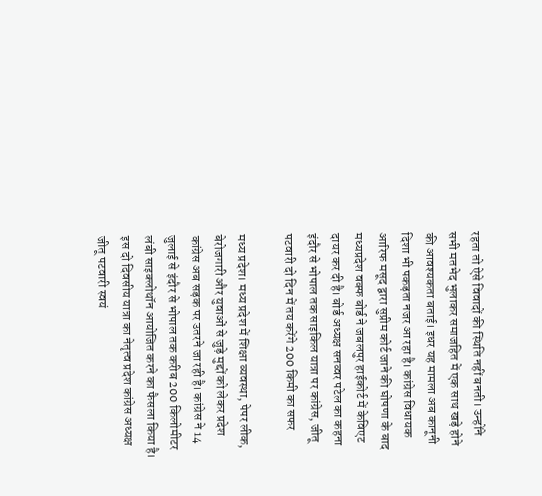रहता तो ऐसे विवादों की स्थिति नहीं बनती। उन्होंने सभी मतभेद भुलाकर समाजहित में एक साथ खड़े होने की आवश्यकता बताई। इधर यह मामला अब कानूनी दिशा भी पकड़ता नजर आ रहा है। कांग्रेस विधायक आरिफ मसूद द्वारा सुप्रीम कोर्ट जाने की घोषणा के बाद मध्यप्रदेश वक्फ बोर्ड ने जबलपुर हाईकोर्ट में केविएट दायर कर दी है। बोर्ड अध्यक्ष सनव्वर पटेल का कहना
इंदौर से भोपाल तक साइकिल यात्रा पर कांग्रेस, जीतू पटवारी दो दिन में तय करेंगे 200 किमी का सफर

मध्य प्रदेश। मध्य प्रदेश में शिक्षा व्यवस्था, पेपर लीक, बेरोजगारी और युवाओं से जुड़े मुद्दों को लेकर प्रदेश कांग्रेस अब सड़क पर उतरने जा रही है। कांग्रेस ने 14 जुलाई से इंदौर से भोपाल तक करीब 200 किलोमीटर लंबी साइक्लोथॉन आयोजित करने का फैसला किया है। इस दो दिवसीय यात्रा का नेतृत्व प्रदेश कांग्रेस अध्यक्ष जीतू पटवारी स्वयं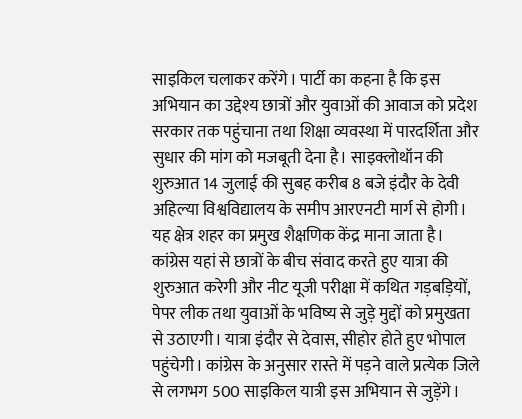साइकिल चलाकर करेंगे। पार्टी का कहना है कि इस अभियान का उद्देश्य छात्रों और युवाओं की आवाज को प्रदेश सरकार तक पहुंचाना तथा शिक्षा व्यवस्था में पारदर्शिता और सुधार की मांग को मजबूती देना है। साइक्लोथॉन की शुरुआत 14 जुलाई की सुबह करीब 8 बजे इंदौर के देवी अहिल्या विश्वविद्यालय के समीप आरएनटी मार्ग से होगी। यह क्षेत्र शहर का प्रमुख शैक्षणिक केंद्र माना जाता है। कांग्रेस यहां से छात्रों के बीच संवाद करते हुए यात्रा की शुरुआत करेगी और नीट यूजी परीक्षा में कथित गड़बड़ियों, पेपर लीक तथा युवाओं के भविष्य से जुड़े मुद्दों को प्रमुखता से उठाएगी। यात्रा इंदौर से देवास, सीहोर होते हुए भोपाल पहुंचेगी। कांग्रेस के अनुसार रास्ते में पड़ने वाले प्रत्येक जिले से लगभग 500 साइकिल यात्री इस अभियान से जुड़ेंगे।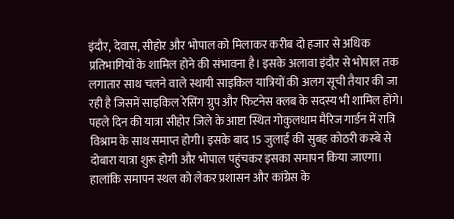इंदौर, देवास, सीहोर और भोपाल को मिलाकर करीब दो हजार से अधिक प्रतिभागियों के शामिल होने की संभावना है। इसके अलावा इंदौर से भोपाल तक लगातार साथ चलने वाले स्थायी साइकिल यात्रियों की अलग सूची तैयार की जा रही है जिसमें साइकिल रेसिंग ग्रुप और फिटनेस क्लब के सदस्य भी शामिल होंगे। पहले दिन की यात्रा सीहोर जिले के आष्टा स्थित गोकुलधाम मैरिज गार्डन में रात्रि विश्राम के साथ समाप्त होगी। इसके बाद 15 जुलाई की सुबह कोठरी कस्बे से दोबारा यात्रा शुरू होगी और भोपाल पहुंचकर इसका समापन किया जाएगा। हालांकि समापन स्थल को लेकर प्रशासन और कांग्रेस के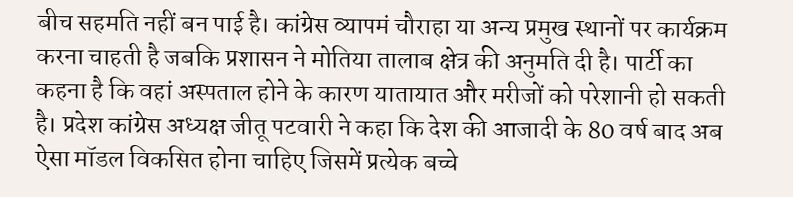बीच सहमति नहीं बन पाई है। कांग्रेस व्यापमं चौराहा या अन्य प्रमुख स्थानों पर कार्यक्रम करना चाहती है जबकि प्रशासन ने मोतिया तालाब क्षेत्र की अनुमति दी है। पार्टी का कहना है कि वहां अस्पताल होने के कारण यातायात और मरीजों को परेशानी हो सकती है। प्रदेश कांग्रेस अध्यक्ष जीतू पटवारी ने कहा कि देश की आजादी के 80 वर्ष बाद अब ऐसा मॉडल विकसित होना चाहिए जिसमें प्रत्येक बच्चे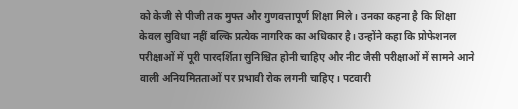को केजी से पीजी तक मुफ्त और गुणवत्तापूर्ण शिक्षा मिले। उनका कहना है कि शिक्षा केवल सुविधा नहीं बल्कि प्रत्येक नागरिक का अधिकार है। उन्होंने कहा कि प्रोफेशनल परीक्षाओं में पूरी पारदर्शिता सुनिश्चित होनी चाहिए और नीट जैसी परीक्षाओं में सामने आने वाली अनियमितताओं पर प्रभावी रोक लगनी चाहिए। पटवारी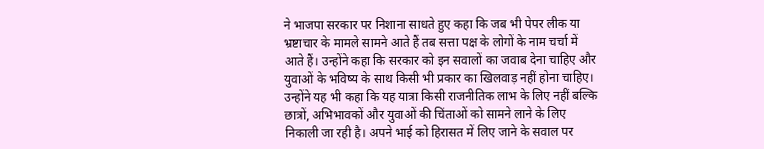ने भाजपा सरकार पर निशाना साधते हुए कहा कि जब भी पेपर लीक या भ्रष्टाचार के मामले सामने आते हैं तब सत्ता पक्ष के लोगों के नाम चर्चा में आते हैं। उन्होंने कहा कि सरकार को इन सवालों का जवाब देना चाहिए और युवाओं के भविष्य के साथ किसी भी प्रकार का खिलवाड़ नहीं होना चाहिए। उन्होंने यह भी कहा कि यह यात्रा किसी राजनीतिक लाभ के लिए नहीं बल्कि छात्रों, अभिभावकों और युवाओं की चिंताओं को सामने लाने के लिए निकाली जा रही है। अपने भाई को हिरासत में लिए जाने के सवाल पर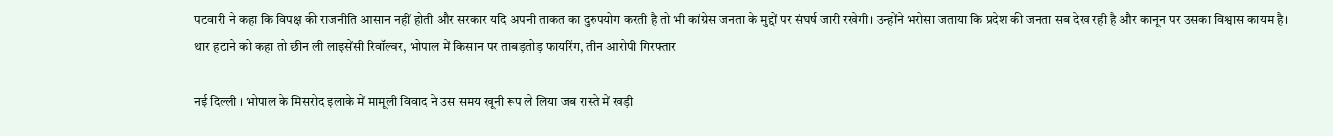पटवारी ने कहा कि विपक्ष की राजनीति आसान नहीं होती और सरकार यदि अपनी ताकत का दुरुपयोग करती है तो भी कांग्रेस जनता के मुद्दों पर संघर्ष जारी रखेगी। उन्होंने भरोसा जताया कि प्रदेश की जनता सब देख रही है और कानून पर उसका विश्वास कायम है।
थार हटाने को कहा तो छीन ली लाइसेंसी रिवॉल्वर, भोपाल में किसान पर ताबड़तोड़ फायरिंग, तीन आरोपी गिरफ्तार

नई दिल्ली । भोपाल के मिसरोद इलाके में मामूली विवाद ने उस समय खूनी रूप ले लिया जब रास्ते में खड़ी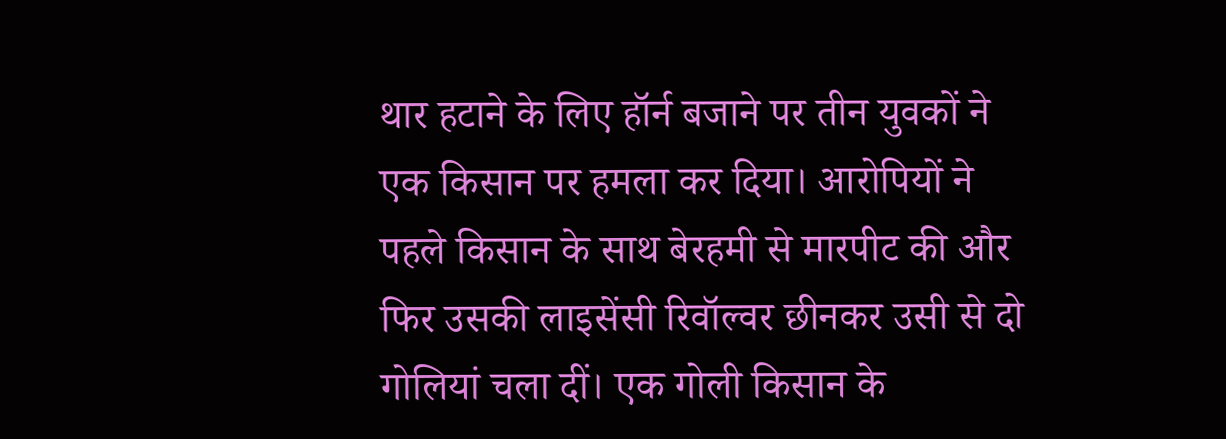थार हटाने के लिए हॉर्न बजाने पर तीन युवकों ने एक किसान पर हमला कर दिया। आरोपियों ने पहले किसान के साथ बेरहमी से मारपीट की और फिर उसकी लाइसेंसी रिवॉल्वर छीनकर उसी से दो गोलियां चला दीं। एक गोली किसान के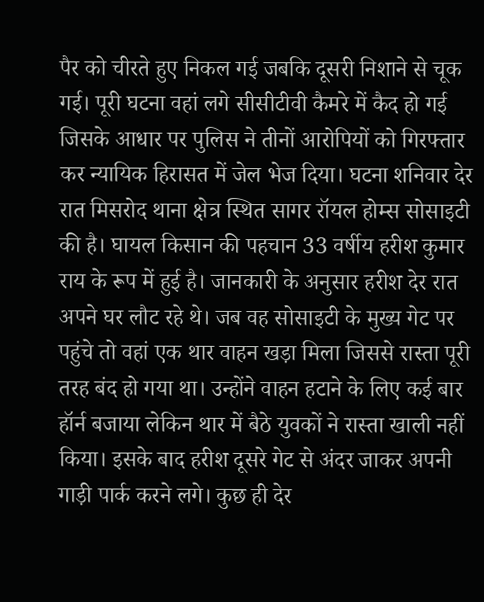पैर को चीरते हुए निकल गई जबकि दूसरी निशाने से चूक गई। पूरी घटना वहां लगे सीसीटीवी कैमरे में कैद हो गई जिसके आधार पर पुलिस ने तीनों आरोपियों को गिरफ्तार कर न्यायिक हिरासत में जेल भेज दिया। घटना शनिवार देर रात मिसरोद थाना क्षेत्र स्थित सागर रॉयल होम्स सोसाइटी की है। घायल किसान की पहचान 33 वर्षीय हरीश कुमार राय के रूप में हुई है। जानकारी के अनुसार हरीश देर रात अपने घर लौट रहे थे। जब वह सोसाइटी के मुख्य गेट पर पहुंचे तो वहां एक थार वाहन खड़ा मिला जिससे रास्ता पूरी तरह बंद हो गया था। उन्होंने वाहन हटाने के लिए कई बार हॉर्न बजाया लेकिन थार में बैठे युवकों ने रास्ता खाली नहीं किया। इसके बाद हरीश दूसरे गेट से अंदर जाकर अपनी गाड़ी पार्क करने लगे। कुछ ही देर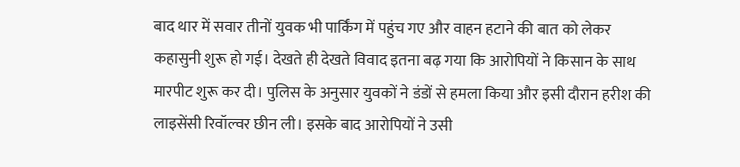बाद थार में सवार तीनों युवक भी पार्किंग में पहुंच गए और वाहन हटाने की बात को लेकर कहासुनी शुरू हो गई। देखते ही देखते विवाद इतना बढ़ गया कि आरोपियों ने किसान के साथ मारपीट शुरू कर दी। पुलिस के अनुसार युवकों ने डंडों से हमला किया और इसी दौरान हरीश की लाइसेंसी रिवॉल्वर छीन ली। इसके बाद आरोपियों ने उसी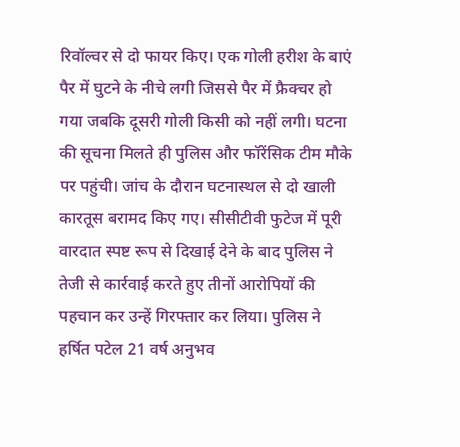रिवॉल्वर से दो फायर किए। एक गोली हरीश के बाएं पैर में घुटने के नीचे लगी जिससे पैर में फ्रैक्चर हो गया जबकि दूसरी गोली किसी को नहीं लगी। घटना की सूचना मिलते ही पुलिस और फॉरेंसिक टीम मौके पर पहुंची। जांच के दौरान घटनास्थल से दो खाली कारतूस बरामद किए गए। सीसीटीवी फुटेज में पूरी वारदात स्पष्ट रूप से दिखाई देने के बाद पुलिस ने तेजी से कार्रवाई करते हुए तीनों आरोपियों की पहचान कर उन्हें गिरफ्तार कर लिया। पुलिस ने हर्षित पटेल 21 वर्ष अनुभव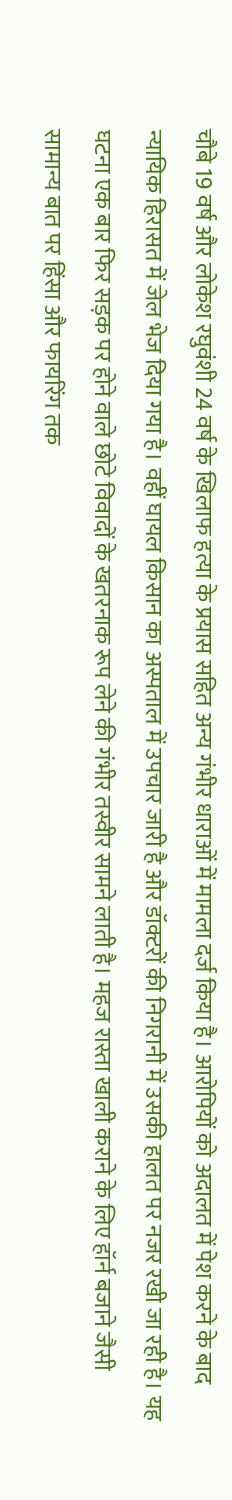चौबे 19 वर्ष और लोकेश रघुवंशी 24 वर्ष के खिलाफ हत्या के प्रयास सहित अन्य गंभीर धाराओं में मामला दर्ज किया है। आरोपियों को अदालत में पेश करने के बाद न्यायिक हिरासत में जेल भेज दिया गया है। वहीं घायल किसान का अस्पताल में उपचार जारी है और डॉक्टरों की निगरानी में उसकी हालत पर नजर रखी जा रही है। यह घटना एक बार फिर सड़क पर होने वाले छोटे विवादों के खतरनाक रूप लेने की गंभीर तस्वीर सामने लाती है। महज रास्ता खाली कराने के लिए हॉर्न बजाने जैसी सामान्य बात पर हिंसा और फायरिंग तक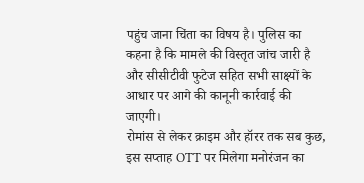पहुंच जाना चिंता का विषय है। पुलिस का कहना है कि मामले की विस्तृत जांच जारी है और सीसीटीवी फुटेज सहित सभी साक्ष्यों के आधार पर आगे की कानूनी कार्रवाई की जाएगी।
रोमांस से लेकर क्राइम और हॉरर तक सब कुछ, इस सप्ताह OTT पर मिलेगा मनोरंजन का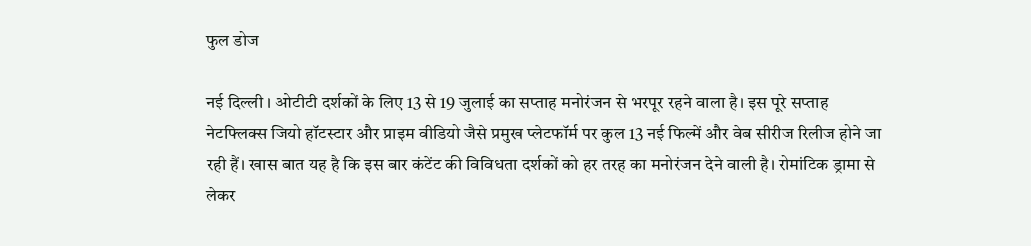फुल डोज

नई दिल्ली । ओटीटी दर्शकों के लिए 13 से 19 जुलाई का सप्ताह मनोरंजन से भरपूर रहने वाला है। इस पूरे सप्ताह नेटफ्लिक्स जियो हॉटस्टार और प्राइम वीडियो जैसे प्रमुख प्लेटफॉर्म पर कुल 13 नई फिल्में और वेब सीरीज रिलीज होने जा रही हैं। खास बात यह है कि इस बार कंटेंट की विविधता दर्शकों को हर तरह का मनोरंजन देने वाली है। रोमांटिक ड्रामा से लेकर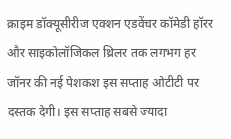क्राइम डॉक्यूसीरीज एक्शन एडवेंचर कॉमेडी हॉरर और साइकोलॉजिकल थ्रिलर तक लगभग हर जॉनर की नई पेशकश इस सप्ताह ओटीटी पर दस्तक देगी। इस सप्ताह सबसे ज्यादा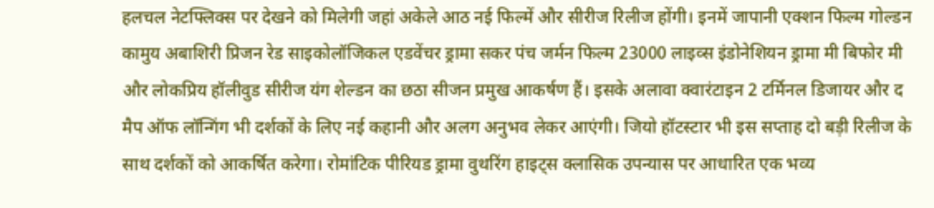हलचल नेटफ्लिक्स पर देखने को मिलेगी जहां अकेले आठ नई फिल्में और सीरीज रिलीज होंगी। इनमें जापानी एक्शन फिल्म गोल्डन कामुय अबाशिरी प्रिजन रेड साइकोलॉजिकल एडवेंचर ड्रामा सकर पंच जर्मन फिल्म 23000 लाइव्स इंडोनेशियन ड्रामा मी बिफोर मी और लोकप्रिय हॉलीवुड सीरीज यंग शेल्डन का छठा सीजन प्रमुख आकर्षण हैं। इसके अलावा क्वारंटाइन 2 टर्मिनल डिजायर और द मैप ऑफ लॉन्गिंग भी दर्शकों के लिए नई कहानी और अलग अनुभव लेकर आएंगी। जियो हॉटस्टार भी इस सप्ताह दो बड़ी रिलीज के साथ दर्शकों को आकर्षित करेगा। रोमांटिक पीरियड ड्रामा वुथरिंग हाइट्स क्लासिक उपन्यास पर आधारित एक भव्य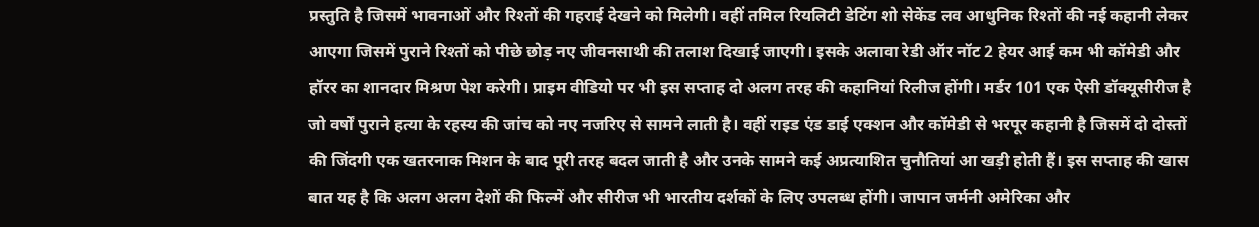प्रस्तुति है जिसमें भावनाओं और रिश्तों की गहराई देखने को मिलेगी। वहीं तमिल रियलिटी डेटिंग शो सेकेंड लव आधुनिक रिश्तों की नई कहानी लेकर आएगा जिसमें पुराने रिश्तों को पीछे छोड़ नए जीवनसाथी की तलाश दिखाई जाएगी। इसके अलावा रेडी ऑर नॉट 2 हेयर आई कम भी कॉमेडी और हॉरर का शानदार मिश्रण पेश करेगी। प्राइम वीडियो पर भी इस सप्ताह दो अलग तरह की कहानियां रिलीज होंगी। मर्डर 101 एक ऐसी डॉक्यूसीरीज है जो वर्षों पुराने हत्या के रहस्य की जांच को नए नजरिए से सामने लाती है। वहीं राइड एंड डाई एक्शन और कॉमेडी से भरपूर कहानी है जिसमें दो दोस्तों की जिंदगी एक खतरनाक मिशन के बाद पूरी तरह बदल जाती है और उनके सामने कई अप्रत्याशित चुनौतियां आ खड़ी होती हैं। इस सप्ताह की खास बात यह है कि अलग अलग देशों की फिल्में और सीरीज भी भारतीय दर्शकों के लिए उपलब्ध होंगी। जापान जर्मनी अमेरिका और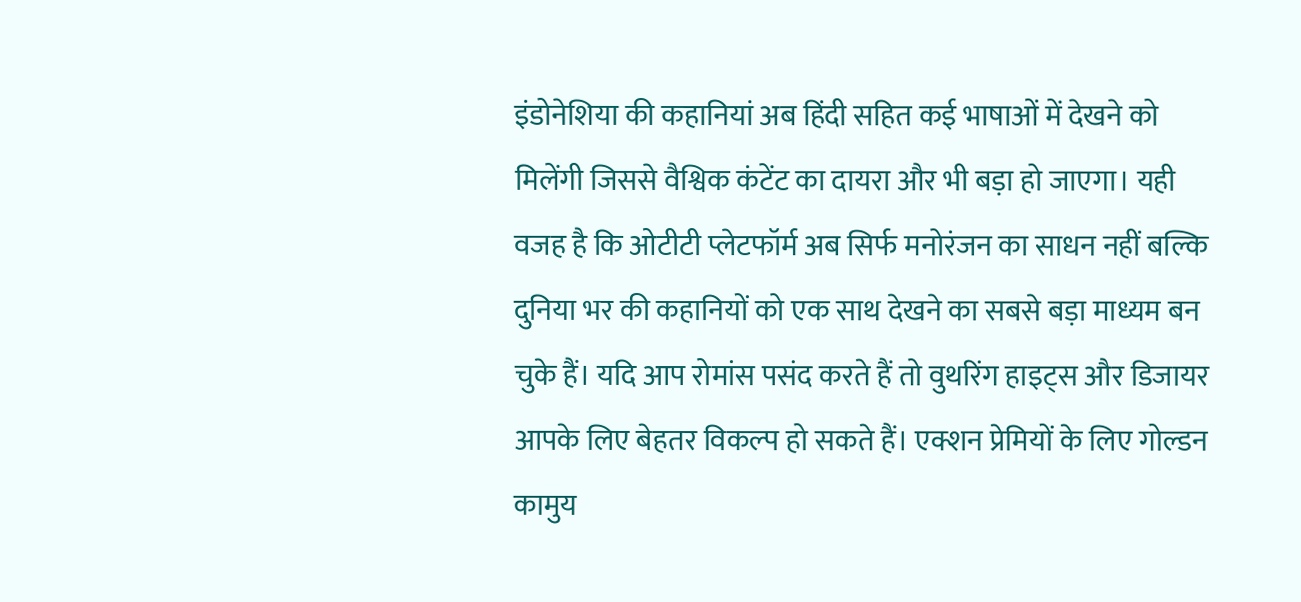इंडोनेशिया की कहानियां अब हिंदी सहित कई भाषाओं में देखने को मिलेंगी जिससे वैश्विक कंटेंट का दायरा और भी बड़ा हो जाएगा। यही वजह है कि ओटीटी प्लेटफॉर्म अब सिर्फ मनोरंजन का साधन नहीं बल्कि दुनिया भर की कहानियों को एक साथ देखने का सबसे बड़ा माध्यम बन चुके हैं। यदि आप रोमांस पसंद करते हैं तो वुथरिंग हाइट्स और डिजायर आपके लिए बेहतर विकल्प हो सकते हैं। एक्शन प्रेमियों के लिए गोल्डन कामुय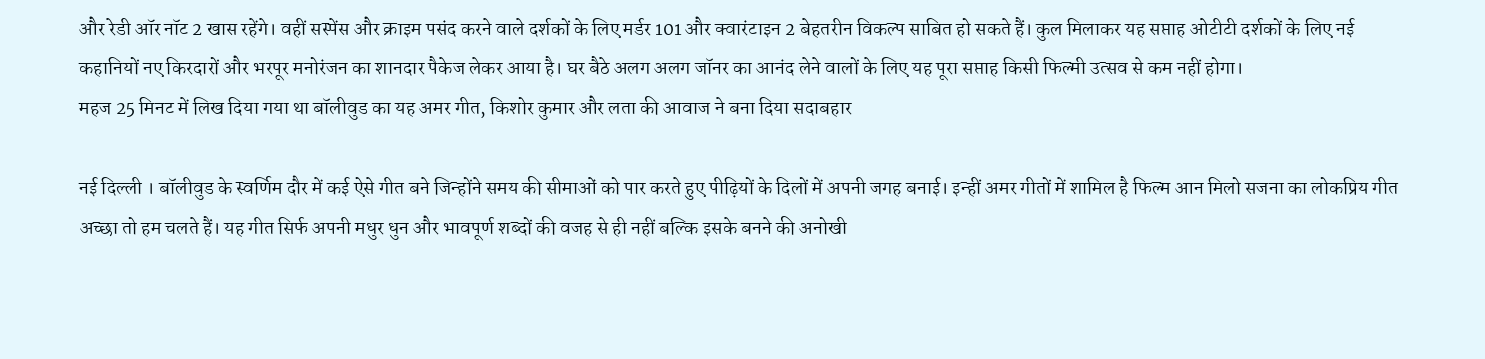और रेडी ऑर नॉट 2 खास रहेंगे। वहीं सस्पेंस और क्राइम पसंद करने वाले दर्शकों के लिए मर्डर 101 और क्वारंटाइन 2 बेहतरीन विकल्प साबित हो सकते हैं। कुल मिलाकर यह सप्ताह ओटीटी दर्शकों के लिए नई कहानियों नए किरदारों और भरपूर मनोरंजन का शानदार पैकेज लेकर आया है। घर बैठे अलग अलग जॉनर का आनंद लेने वालों के लिए यह पूरा सप्ताह किसी फिल्मी उत्सव से कम नहीं होगा।
महज 25 मिनट में लिख दिया गया था बॉलीवुड का यह अमर गीत, किशोर कुमार और लता की आवाज ने बना दिया सदाबहार

नई दिल्ली । बॉलीवुड के स्वर्णिम दौर में कई ऐसे गीत बने जिन्होंने समय की सीमाओं को पार करते हुए पीढ़ियों के दिलों में अपनी जगह बनाई। इन्हीं अमर गीतों में शामिल है फिल्म आन मिलो सजना का लोकप्रिय गीत अच्छा तो हम चलते हैं। यह गीत सिर्फ अपनी मधुर धुन और भावपूर्ण शब्दों की वजह से ही नहीं बल्कि इसके बनने की अनोखी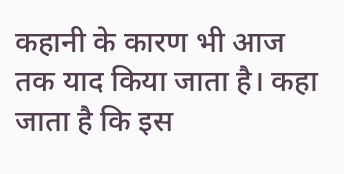कहानी के कारण भी आज तक याद किया जाता है। कहा जाता है कि इस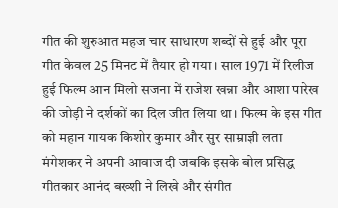गीत की शुरुआत महज चार साधारण शब्दों से हुई और पूरा गीत केवल 25 मिनट में तैयार हो गया। साल 1971 में रिलीज हुई फिल्म आन मिलो सजना में राजेश खन्ना और आशा पारेख की जोड़ी ने दर्शकों का दिल जीत लिया था। फिल्म के इस गीत को महान गायक किशोर कुमार और सुर साम्राज्ञी लता मंगेशकर ने अपनी आवाज दी जबकि इसके बोल प्रसिद्ध गीतकार आनंद बख्शी ने लिखे और संगीत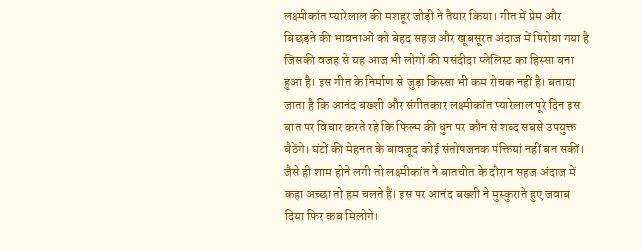लक्ष्मीकांत प्यारेलाल की मशहूर जोड़ी ने तैयार किया। गीत में प्रेम और बिछड़ने की भावनाओं को बेहद सहज और खूबसूरत अंदाज में पिरोया गया है जिसकी वजह से यह आज भी लोगों की पसंदीदा प्लेलिस्ट का हिस्सा बना हुआ है। इस गीत के निर्माण से जुड़ा किस्सा भी कम रोचक नहीं है। बताया जाता है कि आनंद बख्शी और संगीतकार लक्ष्मीकांत प्यारेलाल पूरे दिन इस बात पर विचार करते रहे कि फिल्म की धुन पर कौन से शब्द सबसे उपयुक्त बैठेंगे। घंटों की मेहनत के बावजूद कोई संतोषजनक पंक्तियां नहीं बन सकीं। जैसे ही शाम होने लगी तो लक्ष्मीकांत ने बातचीत के दौरान सहज अंदाज में कहा अच्छा तो हम चलते हैं। इस पर आनंद बख्शी ने मुस्कुराते हुए जवाब दिया फिर कब मिलोगे।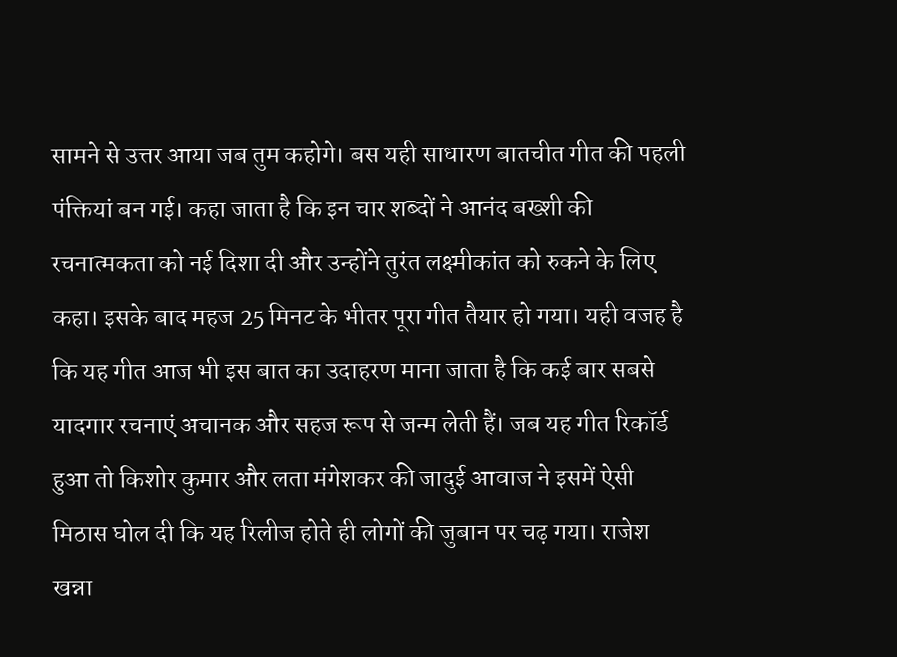सामने से उत्तर आया जब तुम कहोगे। बस यही साधारण बातचीत गीत की पहली पंक्तियां बन गई। कहा जाता है कि इन चार शब्दों ने आनंद बख्शी की रचनात्मकता को नई दिशा दी और उन्होंने तुरंत लक्ष्मीकांत को रुकने के लिए कहा। इसके बाद महज 25 मिनट के भीतर पूरा गीत तैयार हो गया। यही वजह है कि यह गीत आज भी इस बात का उदाहरण माना जाता है कि कई बार सबसे यादगार रचनाएं अचानक और सहज रूप से जन्म लेती हैं। जब यह गीत रिकॉर्ड हुआ तो किशोर कुमार और लता मंगेशकर की जादुई आवाज ने इसमें ऐसी मिठास घोल दी कि यह रिलीज होते ही लोगों की जुबान पर चढ़ गया। राजेश खन्ना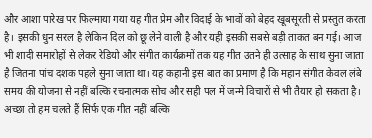और आशा पारेख पर फिल्माया गया यह गीत प्रेम और विदाई के भावों को बेहद खूबसूरती से प्रस्तुत करता है। इसकी धुन सरल है लेकिन दिल को छू लेने वाली है और यही इसकी सबसे बड़ी ताकत बन गई। आज भी शादी समारोहों से लेकर रेडियो और संगीत कार्यक्रमों तक यह गीत उतने ही उत्साह के साथ सुना जाता है जितना पांच दशक पहले सुना जाता था। यह कहानी इस बात का प्रमाण है कि महान संगीत केवल लंबे समय की योजना से नहीं बल्कि रचनात्मक सोच और सही पल में जन्मे विचारों से भी तैयार हो सकता है। अच्छा तो हम चलते हैं सिर्फ एक गीत नहीं बल्कि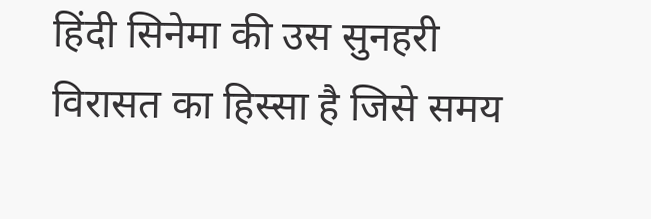हिंदी सिनेमा की उस सुनहरी विरासत का हिस्सा है जिसे समय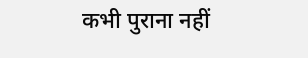कभी पुराना नहीं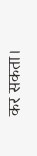कर सकता।